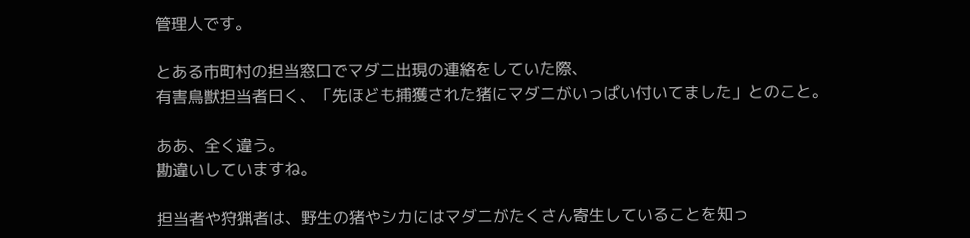管理人です。

とある市町村の担当窓口でマダニ出現の連絡をしていた際、
有害鳥獣担当者曰く、「先ほども捕獲された猪にマダニがいっぱい付いてました」とのこと。

ああ、全く違う。
勘違いしていますね。

担当者や狩猟者は、野生の猪やシカにはマダニがたくさん寄生していることを知っ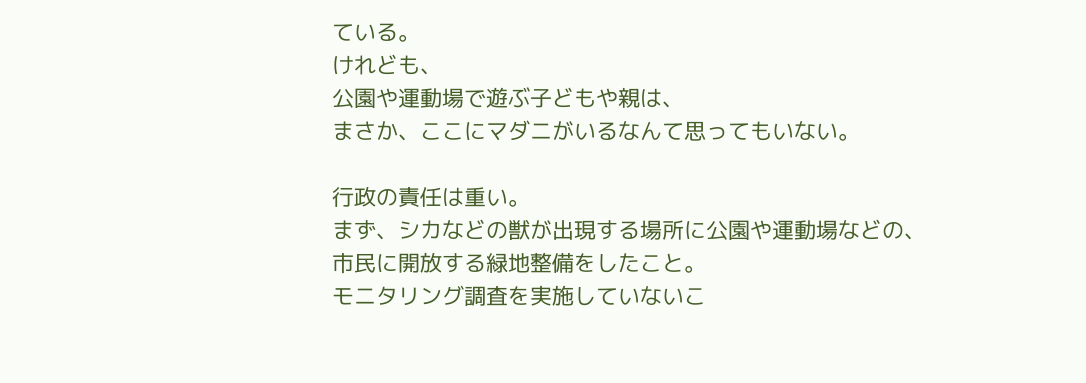ている。
けれども、
公園や運動場で遊ぶ子どもや親は、
まさか、ここにマダニがいるなんて思ってもいない。

行政の責任は重い。
まず、シカなどの獣が出現する場所に公園や運動場などの、
市民に開放する緑地整備をしたこと。
モニタリング調査を実施していないこ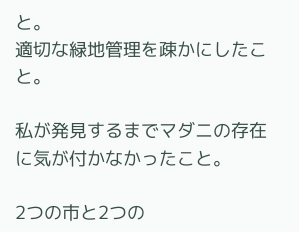と。
適切な緑地管理を疎かにしたこと。

私が発見するまでマダニの存在に気が付かなかったこと。

2つの市と2つの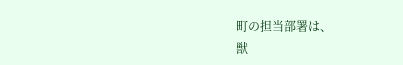町の担当部署は、
獣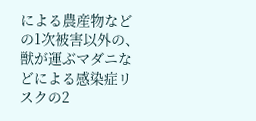による農産物などの1次被害以外の、
獣が運ぶマダニなどによる感染症リスクの2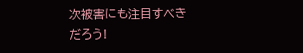次被害にも注目すべきだろう!